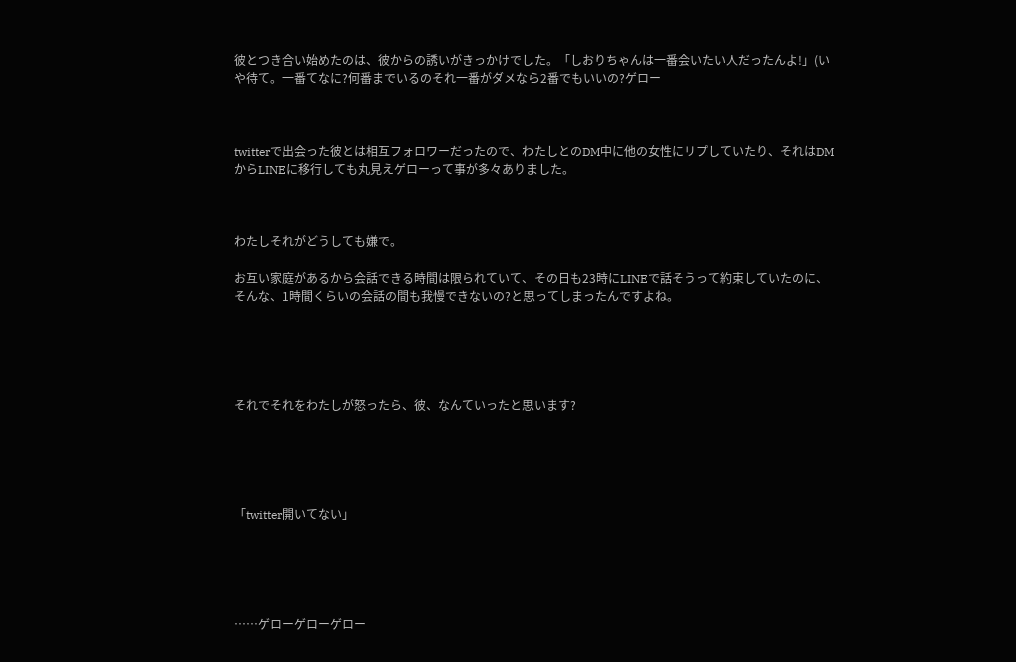彼とつき合い始めたのは、彼からの誘いがきっかけでした。「しおりちゃんは一番会いたい人だったんよ!」(いや待て。一番てなに?何番までいるのそれ一番がダメなら2番でもいいの?ゲロー



twitterで出会った彼とは相互フォロワーだったので、わたしとのDM中に他の女性にリプしていたり、それはDMからLINEに移行しても丸見えゲローって事が多々ありました。



わたしそれがどうしても嫌で。

お互い家庭があるから会話できる時間は限られていて、その日も23時にLINEで話そうって約束していたのに、そんな、1時間くらいの会話の間も我慢できないの?と思ってしまったんですよね。





それでそれをわたしが怒ったら、彼、なんていったと思います?





「twitter開いてない」





……ゲローゲローゲロー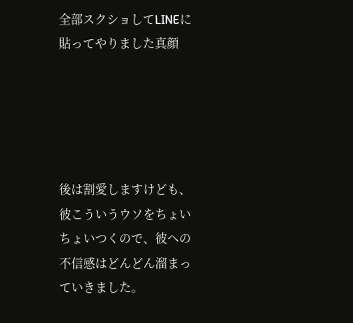全部スクショしてLINEに貼ってやりました真顔





後は割愛しますけども、彼こういうウソをちょいちょいつくので、彼への不信感はどんどん溜まっていきました。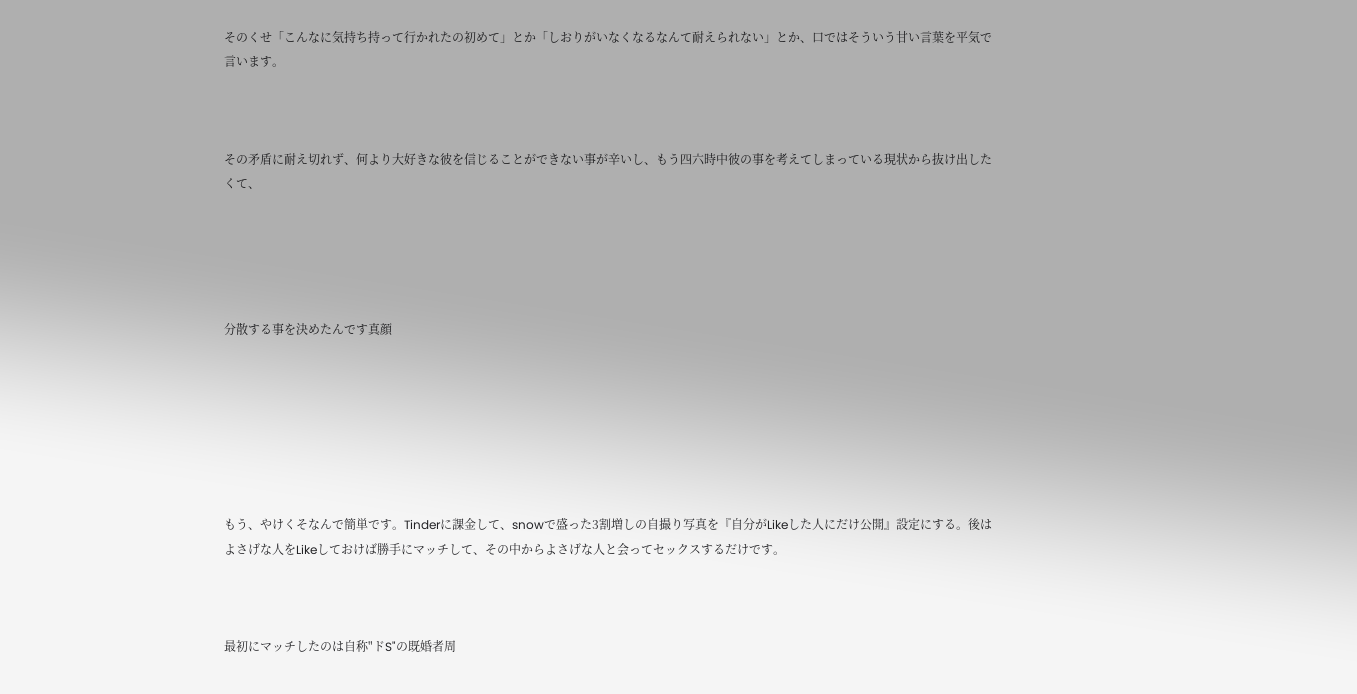そのくせ「こんなに気持ち持って行かれたの初めて」とか「しおりがいなくなるなんて耐えられない」とか、口ではそういう甘い言葉を平気で言います。



その矛盾に耐え切れず、何より大好きな彼を信じることができない事が辛いし、もう四六時中彼の事を考えてしまっている現状から抜け出したくて、





分散する事を決めたんです真顔







もう、やけくそなんで簡単です。Tinderに課金して、snowで盛った3割増しの自撮り写真を『自分がLikeした人にだけ公開』設定にする。後はよさげな人をLikeしておけば勝手にマッチして、その中からよさげな人と会ってセックスするだけです。



最初にマッチしたのは自称"ドS"の既婚者周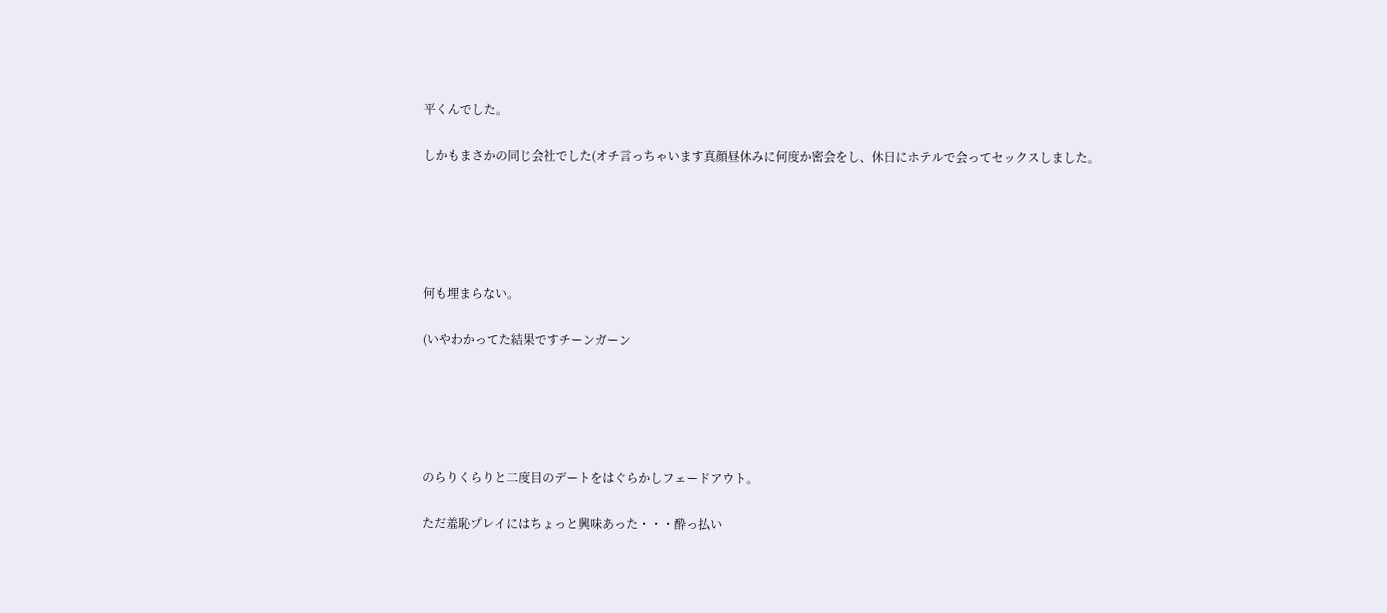平くんでした。

しかもまさかの同じ会社でした(オチ言っちゃいます真顔昼休みに何度か密会をし、休日にホテルで会ってセックスしました。





何も埋まらない。

(いやわかってた結果ですチーンガーン





のらりくらりと二度目のデートをはぐらかしフェードアウト。

ただ羞恥プレイにはちょっと興味あった・・・酔っ払い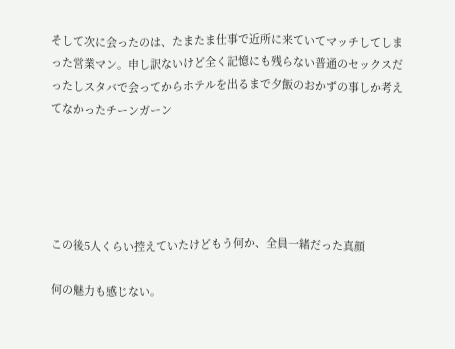そして次に会ったのは、たまたま仕事で近所に来ていてマッチしてしまった営業マン。申し訳ないけど全く記憶にも残らない普通のセックスだったしスタバで会ってからホテルを出るまで夕飯のおかずの事しか考えてなかったチーンガーン





この後5人くらい控えていたけどもう何か、全員一緒だった真顔

何の魅力も感じない。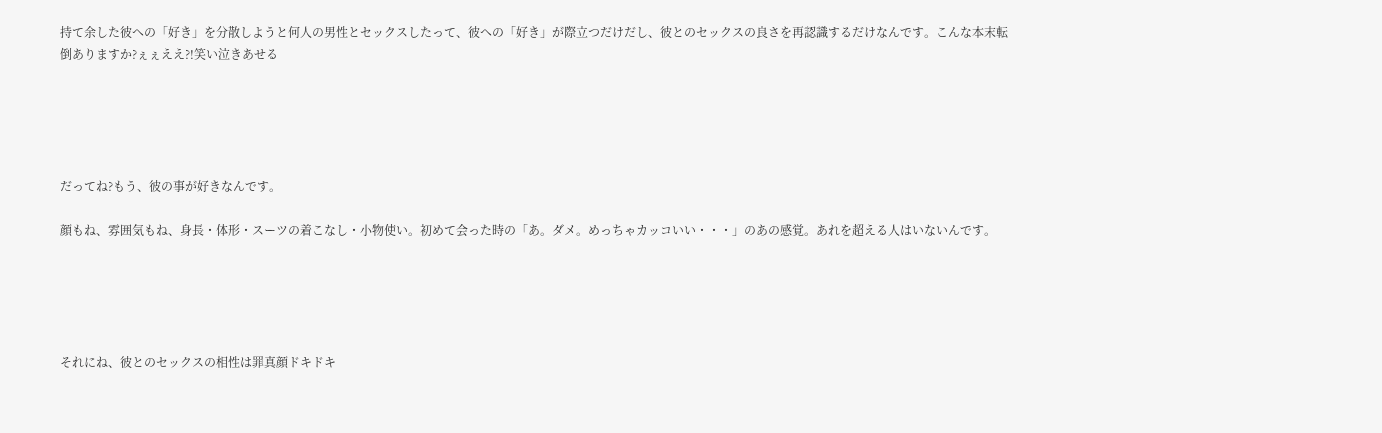持て余した彼への「好き」を分散しようと何人の男性とセックスしたって、彼への「好き」が際立つだけだし、彼とのセックスの良さを再認識するだけなんです。こんな本末転倒ありますか?ぇぇええ?!笑い泣きあせる





だってね?もう、彼の事が好きなんです。

顔もね、雰囲気もね、身長・体形・スーツの着こなし・小物使い。初めて会った時の「あ。ダメ。めっちゃカッコいい・・・」のあの感覚。あれを超える人はいないんです。





それにね、彼とのセックスの相性は罪真顔ドキドキ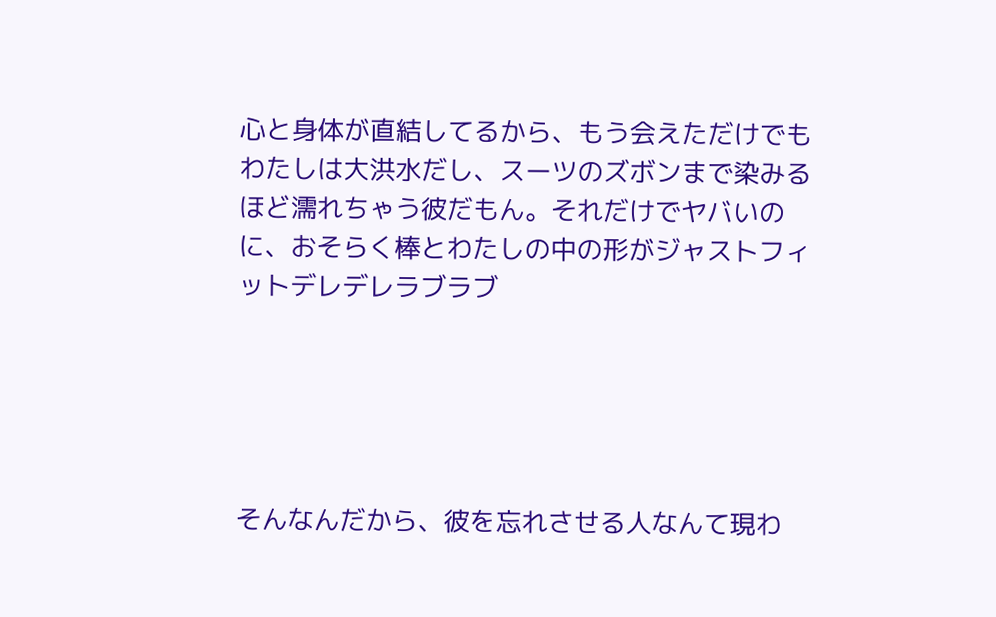心と身体が直結してるから、もう会えただけでもわたしは大洪水だし、スーツのズボンまで染みるほど濡れちゃう彼だもん。それだけでヤバいのに、おそらく棒とわたしの中の形がジャストフィットデレデレラブラブ





そんなんだから、彼を忘れさせる人なんて現わ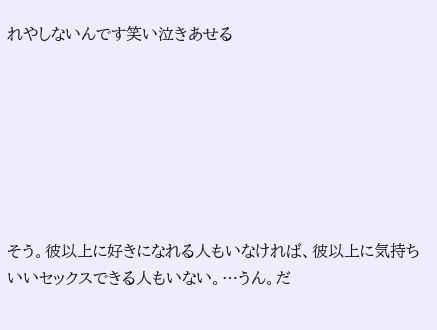れやしないんです笑い泣きあせる







そう。彼以上に好きになれる人もいなければ、彼以上に気持ちいいセックスできる人もいない。…うん。だ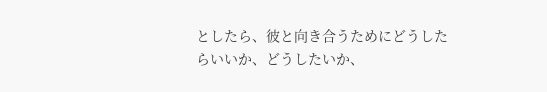としたら、彼と向き合うためにどうしたらいいか、どうしたいか、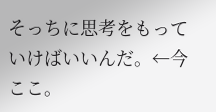そっちに思考をもっていけばいいんだ。←今ここ。